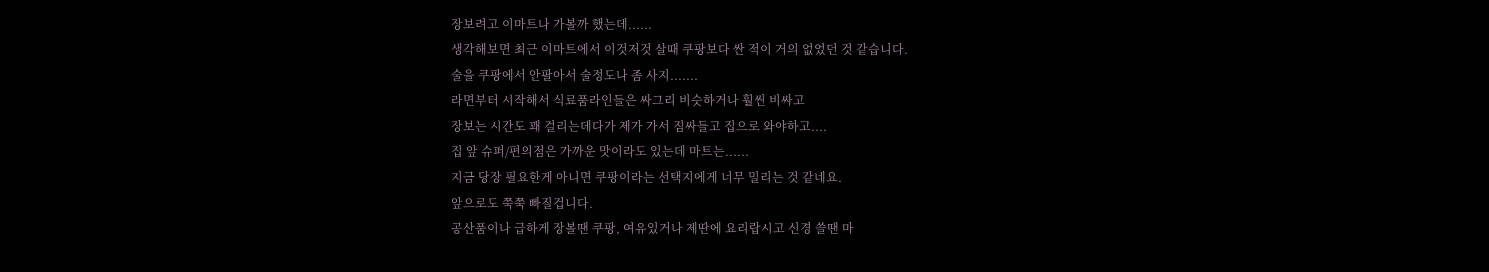장보려고 이마트나 가볼까 했는데......
생각해보면 최근 이마트에서 이것저것 살때 쿠팡보다 싼 적이 거의 없었던 것 같습니다.
술을 쿠팡에서 안팔아서 술정도나 좀 사지.......
라면부터 시작해서 식료품라인들은 싸그리 비슷하거나 훨씬 비싸고
장보는 시간도 꽤 걸리는데다가 제가 가서 짐싸들고 집으로 와야하고....
집 앞 슈퍼/편의점은 가까운 맛이라도 있는데 마트는......
지금 당장 필요한게 아니면 쿠팡이라는 선택지에게 너무 밀리는 것 같네요.
앞으로도 쭉쭉 빠질겁니다.
공산품이나 급하게 장볼땐 쿠팡, 여유있거나 제딴에 요리랍시고 신경 쓸땐 마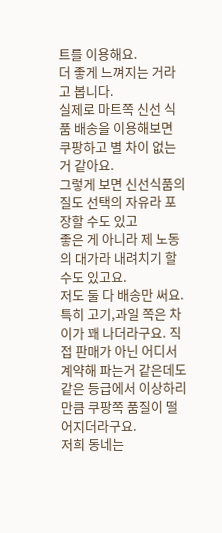트를 이용해요.
더 좋게 느껴지는 거라고 봅니다.
실제로 마트쪽 신선 식품 배송을 이용해보면 쿠팡하고 별 차이 없는 거 같아요.
그렇게 보면 신선식품의 질도 선택의 자유라 포장할 수도 있고
좋은 게 아니라 제 노동의 대가라 내려치기 할 수도 있고요.
저도 둘 다 배송만 써요.
특히 고기,과일 쪽은 차이가 꽤 나더라구요. 직접 판매가 아닌 어디서 계약해 파는거 같은데도 같은 등급에서 이상하리만큼 쿠팡쪽 품질이 떨어지더라구요.
저희 동네는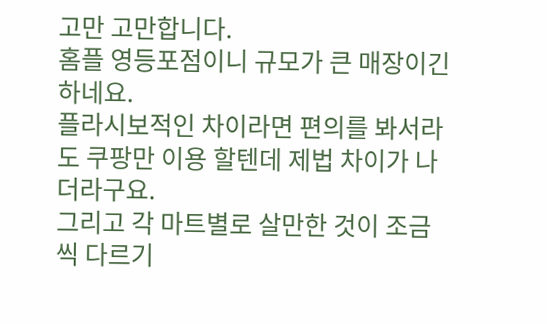고만 고만합니다.
홈플 영등포점이니 규모가 큰 매장이긴 하네요.
플라시보적인 차이라면 편의를 봐서라도 쿠팡만 이용 할텐데 제법 차이가 나더라구요.
그리고 각 마트별로 살만한 것이 조금씩 다르기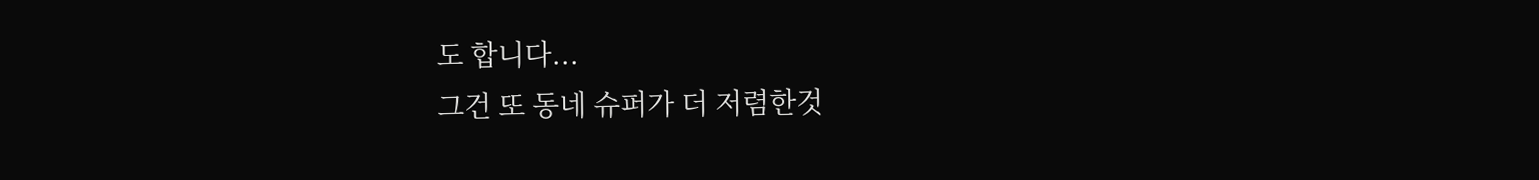도 합니다...
그건 또 동네 슈퍼가 더 저렴한것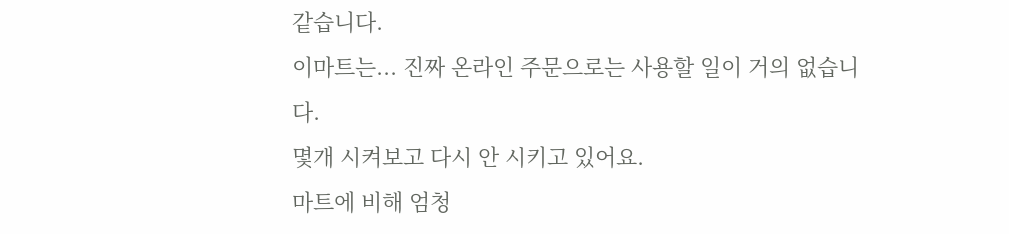같습니다.
이마트는... 진짜 온라인 주문으로는 사용할 일이 거의 없습니다.
몇개 시켜보고 다시 안 시키고 있어요.
마트에 비해 엄청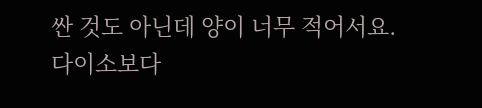싼 것도 아닌데 양이 너무 적어서요.
다이소보다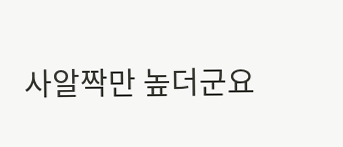사알짝만 높더군요